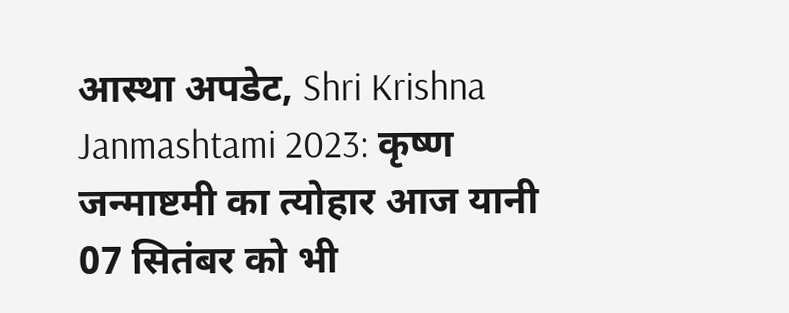आस्था अपडेट, Shri Krishna Janmashtami 2023: कृष्ण जन्माष्टमी का त्योहार आज यानी 07 सितंबर को भी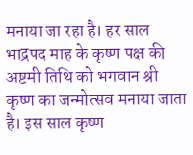मनाया जा रहा है। हर साल भाद्रपद माह के कृष्ण पक्ष की अष्टमी तिथि को भगवान श्री कृष्ण का जन्मोत्सव मनाया जाता है। इस साल कृष्ण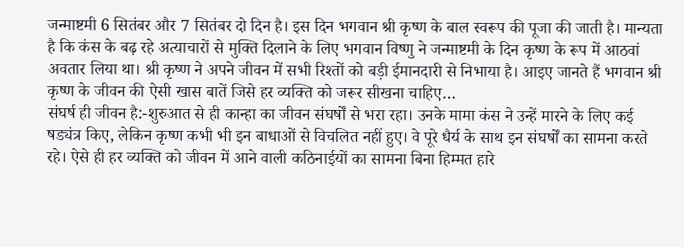जन्माष्टमी 6 सितंबर और 7 सितंबर दो दिन है। इस दिन भगवान श्री कृष्ण के बाल स्वरूप की पूजा की जाती है। मान्यता है कि कंस के बढ़ रहे अत्याचारों से मुक्ति दिलाने के लिए भगवान विष्णु ने जन्माष्टमी के दिन कृष्ण के रूप में आठवां अवतार लिया था। श्री कृष्ण ने अपने जीवन में सभी रिश्तों को बड़ी ईमानदारी से निभाया है। आइए जानते हैं भगवान श्री कृष्ण के जीवन की ऐसी खास बातें जिसे हर व्यक्ति को जरूर सीखना चाहिए…
संघर्ष ही जीवन है:-शुरुआत से ही कान्हा का जीवन संघर्षों से भरा रहा। उनके मामा कंस ने उन्हें मारने के लिए कई षड्यंत्र किए, लेकिन कृष्ण कभी भी इन बाधाओं से विचलित नहीं हुए। वे पूरे धैर्य के साथ इन संघर्षों का सामना करते रहे। ऐसे ही हर व्यक्ति को जीवन में आने वाली कठिनाईयों का सामना बिना हिम्मत हारे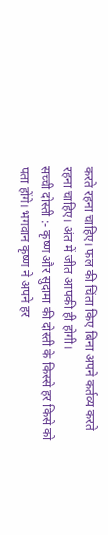करते रहना चाहिए। फल की चिंता किए बिना अपने कर्तव्य करते रहना चाहिए। अंत में जीत आपकी ही होगी।
सच्ची दोस्ती :- कृष्ण और सुदामा की दोस्ती के किस्से हर किसे को पता होंगे। भगवान कृष्ण ने अपने हर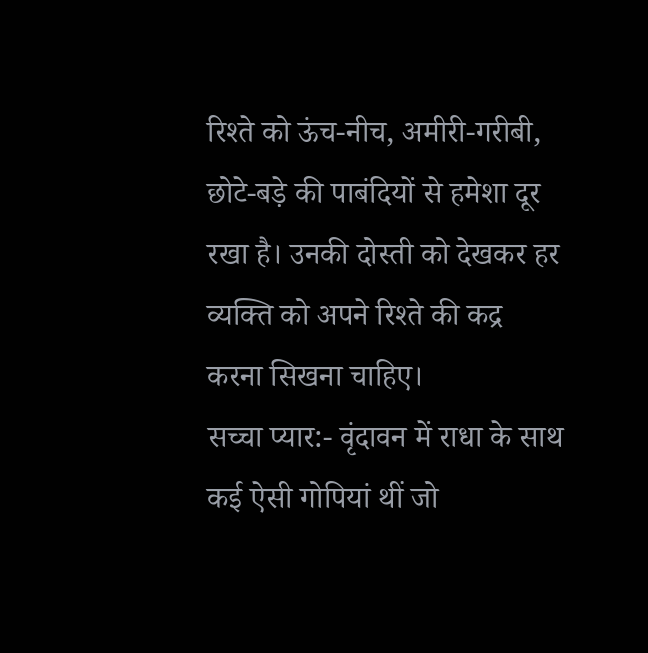रिश्ते को ऊंच-नीच, अमीरी-गरीबी, छोटे-बड़े की पाबंदियों से हमेशा दूर रखा है। उनकी दोस्ती को देखकर हर व्यक्ति को अपने रिश्ते की कद्र करना सिखना चाहिए।
सच्चा प्यार:- वृंदावन में राधा के साथ कई ऐसी गोपियां थीं जो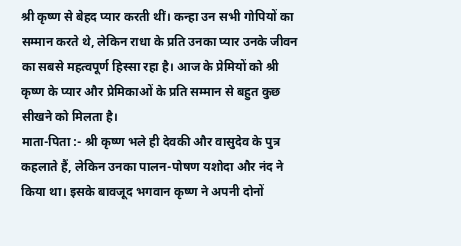श्री कृष्ण से बेहद प्यार करती थीं। कन्हा उन सभी गोपियों का सम्मान करते थे, लेकिन राधा के प्रति उनका प्यार उनके जीवन का सबसे महत्वपूर्ण हिस्सा रहा है। आज के प्रेमियों को श्री कृष्ण के प्यार और प्रेमिकाओं के प्रति सम्मान से बहुत कुछ सीखने को मिलता है।
माता-पिता :- श्री कृष्ण भले ही देवकी और वासुदेव के पुत्र कहलाते हैं, लेकिन उनका पालन-पोषण यशोदा और नंद ने किया था। इसके बावजूद भगवान कृष्ण ने अपनी दोनों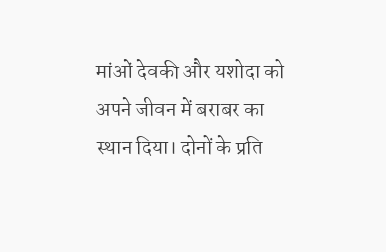मांओं देवकी और यशोदा को अपने जीवन में बराबर का स्थान दिया। दोनों के प्रति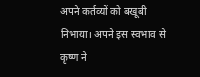अपने कर्तव्यों को बखूबी निभाया। अपने इस स्वभाव से कृष्ण ने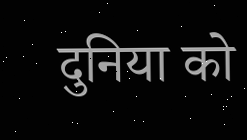दुनिया को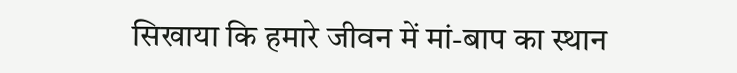सिखाया कि हमारे जीवन में मां-बाप का स्थान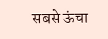सबसे ऊंचा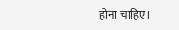होना चाहिए।